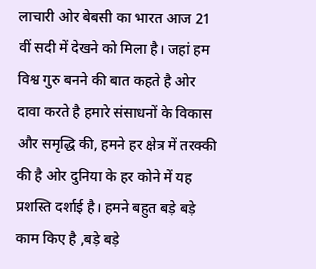लाचारी ओर बेबसी का भारत आज 21 वीं सदी में देखने को मिला है। जहां हम विश्व गुरु बनने की बात कहते है ओर दावा करते है हमारे संसाधनों के विकास और समृद्धि की, हमने हर क्षेत्र में तरक्की की है ओर दुनिया के हर कोने में यह प्रशस्ति दर्शाई है। हमने बहुत बड़े बड़े काम किए है ,बड़े बड़े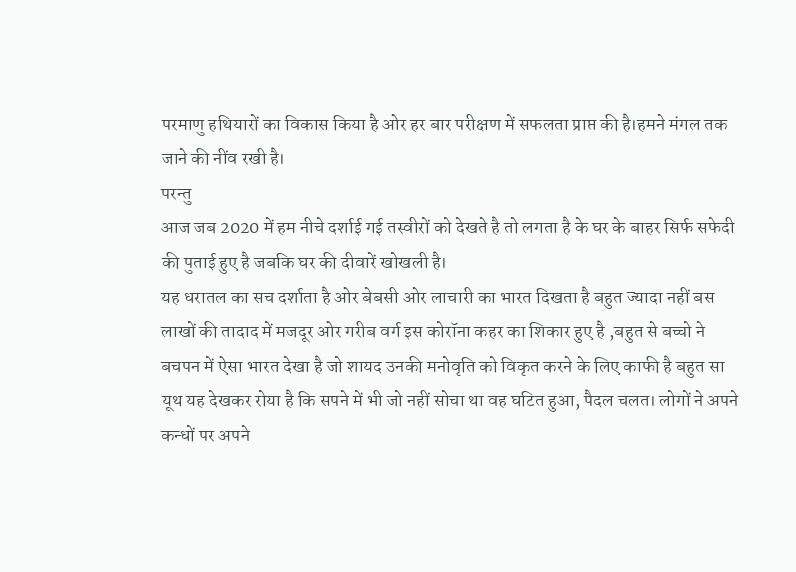परमाणु हथियारों का विकास किया है ओर हर बार परीक्षण में सफलता प्राप्त की है।हमने मंगल तक जाने की नींव रखी है।
परन्तु
आज जब 2020 में हम नीचे दर्शाई गई तस्वीरों को देखते है तो लगता है के घर के बाहर सिर्फ सफेदी की पुताई हुए है जबकि घर की दीवारें खोखली है।
यह धरातल का सच दर्शाता है ओर बेबसी ओर लाचारी का भारत दिखता है बहुत ज्यादा नहीं बस लाखों की तादाद में मजदूर ओर गरीब वर्ग इस कोरॉना कहर का शिकार हुए है ,बहुत से बच्चो ने बचपन में ऐसा भारत देखा है जो शायद उनकी मनोवृति को विकृत करने के लिए काफी है बहुत सा यूथ यह देखकर रोया है कि सपने में भी जो नहीं सोचा था वह घटित हुआ, पैदल चलत। लोगों ने अपने कन्धों पर अपने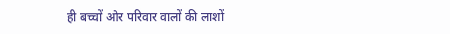ही बच्चों ओर परिवार वालों की लाशों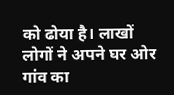को ढोया है। लाखों लोगों ने अपने घर ओर गांव का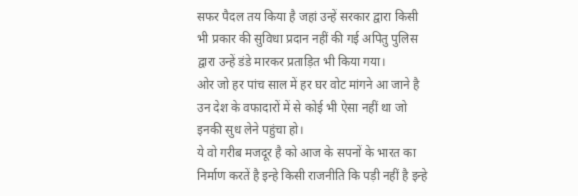सफर पैदल तय किया है जहां उन्हें सरकार द्वारा किसी भी प्रकार की सुविधा प्रदान नहीं की गई अपितु पुलिस द्वारा उन्हें डंडे मारकर प्रताड़ित भी किया गया।
ओर जो हर पांच साल में हर घर वोट मांगने आ जाने है
उन देश के वफादारों में से कोई भी ऐसा नहीं था जो इनकी सुध लेने पहुंचा हो।
ये वो गरीब मजदूर है को आज के सपनों के भारत का निर्माण करतें है इन्हे किसी राजनीति कि पड़ी नहीं है इन्हे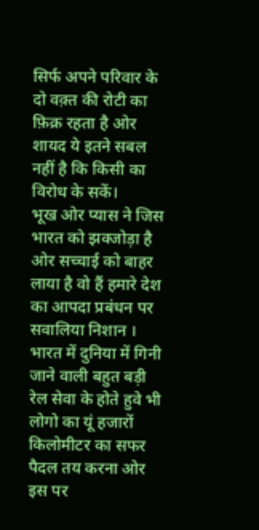सिर्फ अपने परिवार के दो वक़्त की रोटी का फ़िक्र रहता है ओर शायद ये इतने सबल नहीं है कि किसी का विरोध के सकें।
भूख ओर प्यास ने जिस भारत को झक्जोड़ा है ओर सच्चाई को बाहर लाया है वो हैं हमारे देश का आपदा प्रबंधन पर सवालिया निशान ।
भारत में दुनिया में गिनी जाने वाली बहुत बड़ी रेल सेवा के होते हुवे भी लोगो का यूं हजारों किलोमीटर का सफर पैदल तय करना ओर इस पर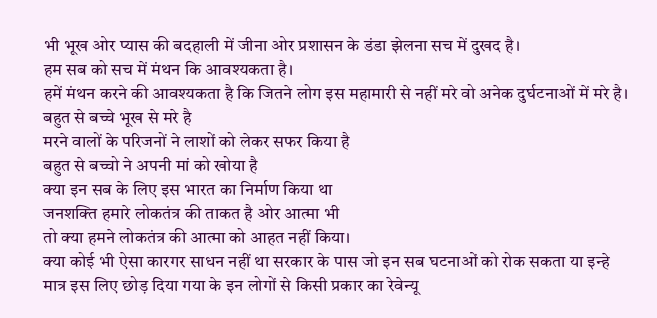भी भूख ओर प्यास की बदहाली में जीना ओर प्रशासन के डंडा झेलना सच में दुखद है।
हम सब को सच में मंथन कि आवश्यकता है।
हमें मंथन करने की आवश्यकता है कि जितने लोग इस महामारी से नहीं मरे वो अनेक दुर्घटनाओं में मरे है।
बहुत से बच्चे भूख से मरे है
मरने वालों के परिजनों ने लाशों को लेकर सफर किया है
बहुत से बच्चो ने अपनी मां को खोया है
क्या इन सब के लिए इस भारत का निर्माण किया था
जनशक्ति हमारे लोकतंत्र की ताकत है ओर आत्मा भी
तो क्या हमने लोकतंत्र की आत्मा को आहत नहीं किया।
क्या कोई भी ऐसा कारगर साधन नहीं था सरकार के पास जो इन सब घटनाओं को रोक सकता या इन्हे मात्र इस लिए छोड़ दिया गया के इन लोगों से किसी प्रकार का रेवेन्यू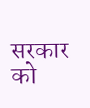सरकार को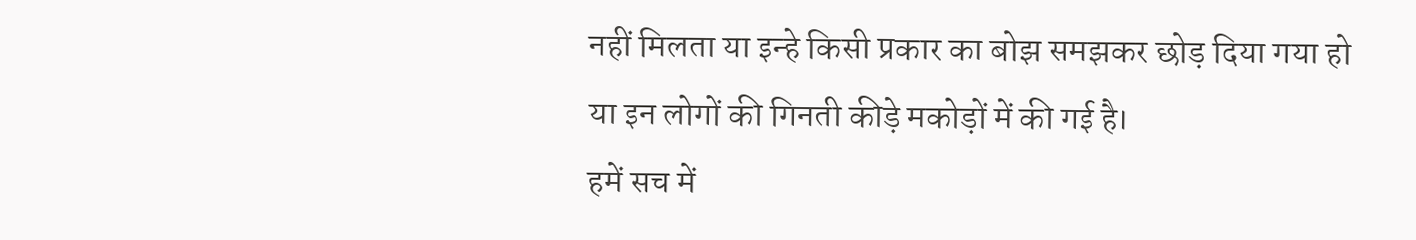नहीं मिलता या इन्हे किसी प्रकार का बोझ समझकर छोड़ दिया गया हो
या इन लोगों की गिनती कीड़े मकोड़ों में की गई है।
हमें सच में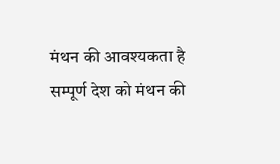मंथन की आवश्यकता है
सम्पूर्ण देश को मंथन की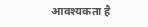आवश्यकता है